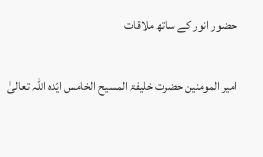حضور انور کے ساتھ ملاقات

امیر المومنین حضرت خلیفۃ المسیح الخامس ایّدہ اللہ تعالیٰ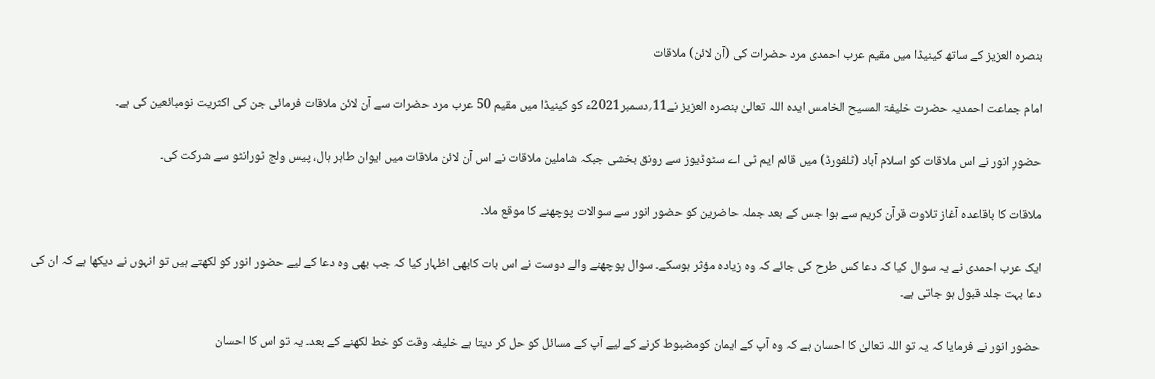بنصرہ العزیز کے ساتھ کینیڈا میں مقیم عرب احمدی مرد حضرات کی (آن لائن) ملاقات

امام جماعت احمدیہ حضرت خلیفۃ المسیح الخامس ایدہ اللہ تعالیٰ بنصرہ العزیز نے11؍دسمبر2021ء کو کینیڈا میں مقیم 50 عرب مرد حضرات سے آن لائن ملاقات فرمائی جن کی اکثریت نومبائعین کی ہے۔

حضورِ انور نے اس ملاقات کو اسلام آباد (ٹلفورڈ) میں قائم ایم ٹی اے سٹوڈیوز سے رونق بخشی جبکہ شاملین ملاقات نے اس آن لائن ملاقات میں ایوان طاہر ہال، پیس ولج ٹورانٹو سے شرکت کی۔

ملاقات کا باقاعدہ آغاز تلاوت قرآن کریم سے ہوا جس کے بعد جملہ حاضرین کو حضور انور سے سوالات پوچھنے کا موقع ملا۔

ایک عرب احمدی نے یہ سوال کیا کہ دعا کس طرح کی جائے کہ وہ زیادہ مؤثر ہوسکے۔ سوال پوچھنے والے دوست نے اس بات کابھی اظہار کیا کہ جب بھی وہ دعا کے لیے حضور انور کو لکھتے ہیں تو انہوں نے دیکھا ہے کہ ان کی دعا بہت جلد قبول ہو جاتی ہے۔

حضور انور نے فرمایا کہ یہ تو اللہ تعالیٰ کا احسان ہے کہ وہ آپ کے ایمان کومضبوط کرنے کے لیے آپ کے مسائل کو حل کر دیتا ہے خلیفہ وقت کو خط لکھنے کے بعد۔ یہ تو اس کا احسان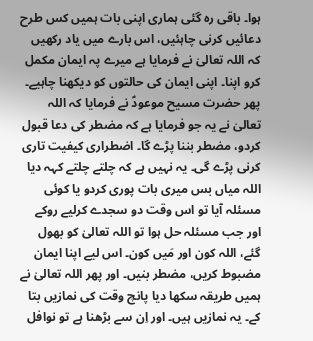ہوا۔ باقی رہ گئی ہماری اپنی بات ہمیں کس طرح دعائیں کرنی چاہئیں، اس بارے میں یاد رکھیں کہ اللہ تعالیٰ نے فرمایا ہے میرے پہ ایمان مکمل کرو اپنا۔ اپنی ایمان کی حالتوں کو دیکھنا چاہیے۔ پھر حضرت مسیح موعودؑ نے فرمایا کہ اللہ تعالیٰ نے یہ جو فرمایا ہے کہ مضطر کی دعا قبول کردو، مضطر بننا پڑے گا۔ اضطراری کیفیت تاری کرنی پڑے گی۔ یہ نہیں ہے کہ چلتے چلتے کہہ دیا اللہ میاں بس میری بات پوری کردو یا کوئی مسئلہ آیا تو اس وقت دو سجدے کرلیے روکے اور جب مسئلہ حل ہوا تو اللہ تعالیٰ کو بھول گئے، اللہ کون اور مَیں کون۔ اس لیے اپنا ایمان مضبوط کریں، مضطر بنیں۔ اور پھر اللہ تعالیٰ نے ہمیں طریقہ سکھا دیا پانچ وقت کی نمازیں بتا کے۔ یہ نمازیں ہیں۔ اور اِن سے بڑھنا ہے تو نوافل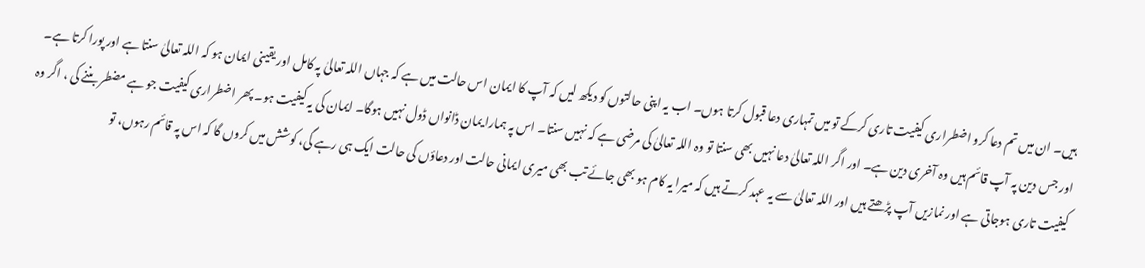ہیں۔ ان میں تم دعا کرو اضطراری کیفیت تاری کرکے تو میں تمہاری دعا قبول کرتا ہوں۔ اب یہ اپنی حالتوں کو دیکھ لیں کہ آپ کا ایمان اس حالت میں ہے کہ جہاں اللہ تعالیٰ پہ کامل اور یقینی ایمان ہو کہ اللہ تعالیٰ سنتا ہے اور پورا کرتا ہے۔ اور جس دین پہ آپ قائم ہیں وہ آخری دین ہے۔ اور اگر اللہ تعالیٰ دعا نہیں بھی سنتا تو وہ اللہ تعالیٰ کی مرضی ہے کہ نہیں سنتا۔ اس پہ ہمارا یمان ڈانواں ڈول نہیں ہوگا۔ ایمان کی یہ کیفیت ہو۔ پھر اضطراری کیفیت جو ہے مضطر بننے کی ، اگر وہ کیفیت تاری ہوجاتی ہے اور نمازیں آپ پڑھتے ہیں اور اللہ تعالیٰ سے یہ عہد کرتے ہیں کہ میرا یہ کام ہو بھی جائے تب بھی میری ایمانی حالت اور دعاؤں کی حالت ایک ہی رہے گی، کوشش میں کروں گا کہ اس پہ قائم رہوں، تو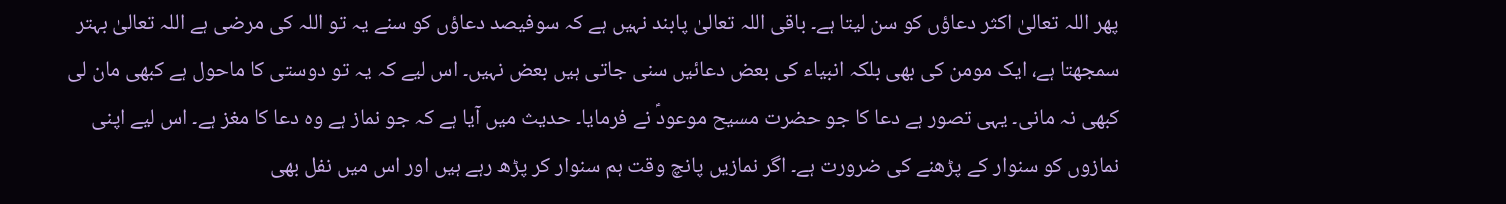پھر اللہ تعالیٰ اکثر دعاؤں کو سن لیتا ہے۔ باقی اللہ تعالیٰ پابند نہیں ہے کہ سوفیصد دعاؤں کو سنے یہ تو اللہ کی مرضی ہے اللہ تعالیٰ بہتر سمجھتا ہے، ایک مومن کی بھی بلکہ انبیاء کی بعض دعائیں سنی جاتی ہیں بعض نہیں۔ اس لیے کہ یہ تو دوستی کا ماحول ہے کبھی مان لی کبھی نہ مانی۔ یہی تصور ہے دعا کا جو حضرت مسیح موعودؑ نے فرمایا۔ حدیث میں آیا ہے کہ جو نماز ہے وہ دعا کا مغز ہے۔ اس لیے اپنی نمازوں کو سنوار کے پڑھنے کی ضرورت ہے۔ اگر نمازیں پانچ وقت ہم سنوار کر پڑھ رہے ہیں اور اس میں نفل بھی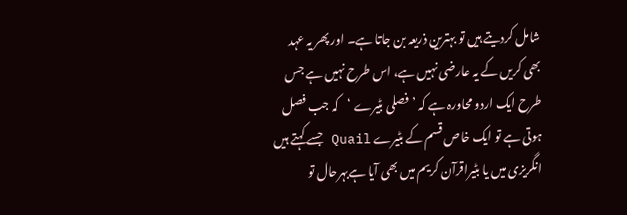شامل کردیتے ہیں تو بہترین ذریعہ بن جاتا ہے۔ اور پھر یہ عہد بھی کریں کے یہ عارضی نہیں ہے، اس طرح نہیں ہے جس طرح ایک اردو محاورہ ہے کہ ’فصلی بٹیرے ‘کہ جب فصل ہوتی ہے تو ایک خاص قسم کے بٹیرے Quail جسے کہتے ہیں انگریزی میں یا بٹیراقرآن کریم میں بھی آیا ہےبہرحال تو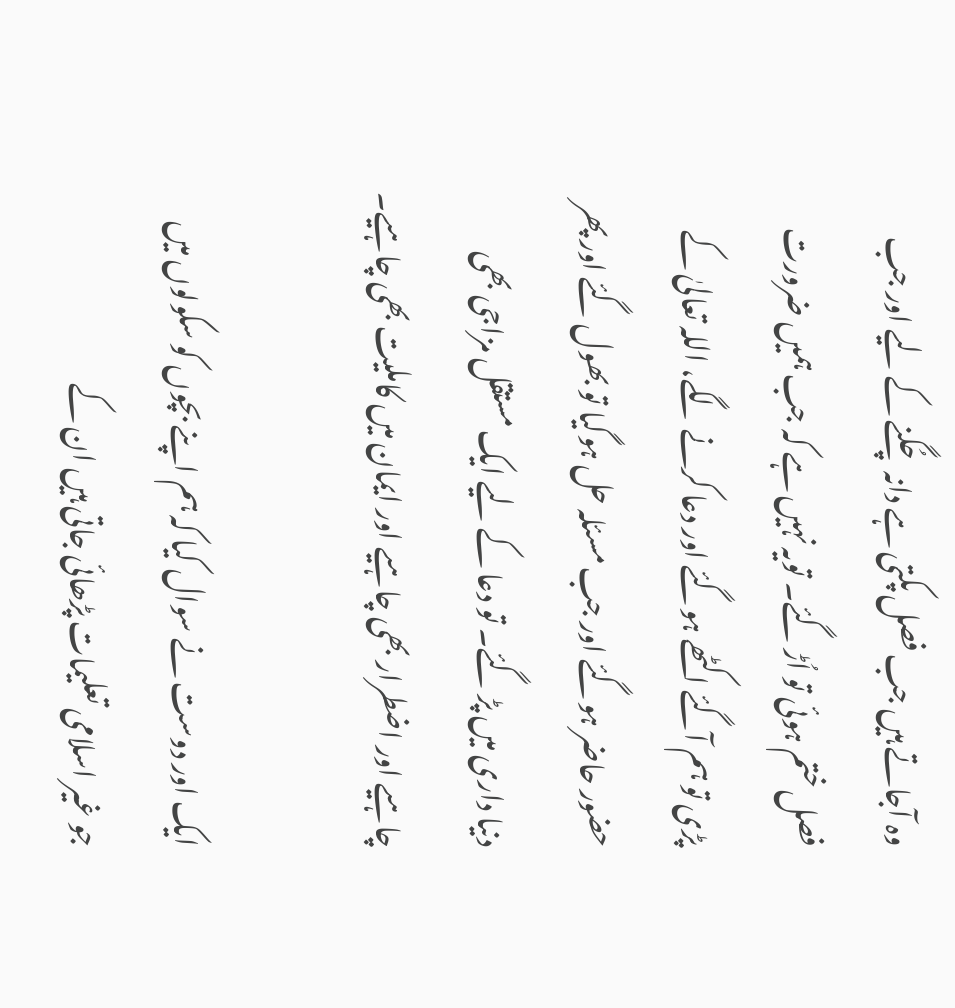وہ آجاتے ہیں جب فصل پکتی ہے دانہ چُگنے کے لیے اور جب فصل ختم ہوئی تو اُڑ گئے۔ تویہ نہیں ہے کہ جب ہمیں ضرورت پڑی تو ہم آگئے اکٹھے ہوگئے اور دعا کرنے لگے، اللہ تعالیٰ کے حضور حاضر ہوگئے اور جب مسئلہ حل ہوگیا تو بھول گئے اور پھر دنیا داری میں پڑ گئے۔ تو دعا کے لیے ایک مستقل مزاجی بھی چاہیے اور اضطرار بھی چاہیے اور ایمان میں کاملیت بھی چاہیے۔

ایک اور دوست نے سوال کیا کہ ہم اپنے بچوں کو سکولوں میں جو غیر اسلامی تعلیمات پڑھائی جاتی ہیں ان کے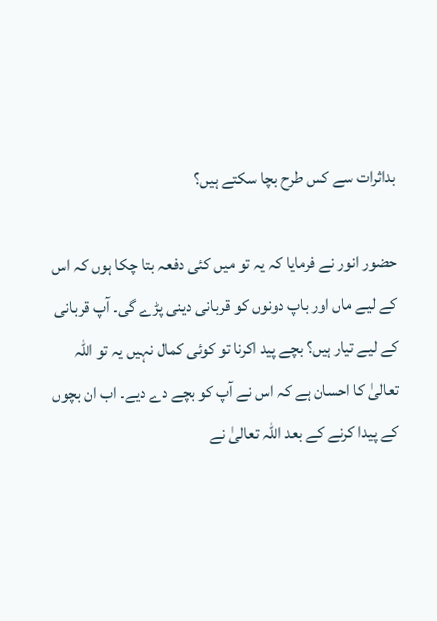بداثرات سے کس طرح بچا سکتے ہیں؟

حضور انور نے فرمایا کہ یہ تو میں کئی دفعہ بتا چکا ہوں کہ اس کے لیے ماں اور باپ دونوں کو قربانی دینی پڑے گی۔ آپ قربانی کے لیے تیار ہیں؟ بچے پید اکرنا تو کوئی کمال نہیں یہ تو اللہ تعالیٰ کا احسان ہے کہ اس نے آپ کو بچے دے دیے۔ اب ان بچوں کے پیدا کرنے کے بعد اللہ تعالیٰ نے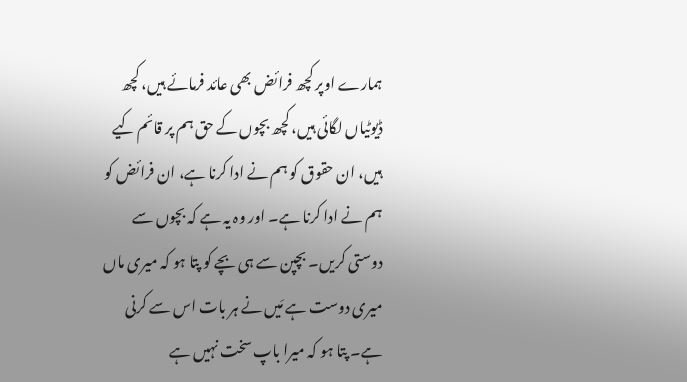ہمارے اوپر کچھ فرائض بھی عائد فرمائے ہیں، کچھ ڈیوٹیاں لگائی ہیں، کچھ بچوں کے حق ہم پر قائم کیے ہیں، ان حقوق کو ہم نے ادا کرنا ہے، ان فرائض کو ہم نے ادا کرنا ہے۔ اور وہ یہ ہے کہ بچوں سے دوستی کریں۔ بچپن سے ہی بچے کو پتا ہو کہ میری ماں میری دوست ہے مَیں نے ہر بات اس سے کرنی ہے۔ پتا ہو کہ میرا باپ سخت نہیں ہے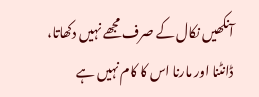آنکھیں نکال کے صرف مجھے نہیں دکھاتا، ڈانٹنا اور مارنا اس کا کام نہیں ہے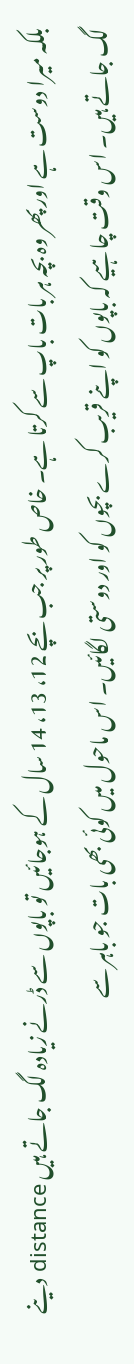بلکہ میرا دوست ہے اور پھر وہ بچہ ہر بات باپ سے کرتا ہے۔ خاص طور پر جب بچے 12، 13، 14 سال کے ہوجائیں تو باپوں سے ڈرنے زیادہ لگ جاتے ہیں distance دینے لگ جاتے ہیں۔ اس وقت چاہیے کہ باپوں کو اپنے قریب کرے بچوں کو اور دوستی لگائیں۔ اس ماحول میں کوئی بھی بات جو باہر سے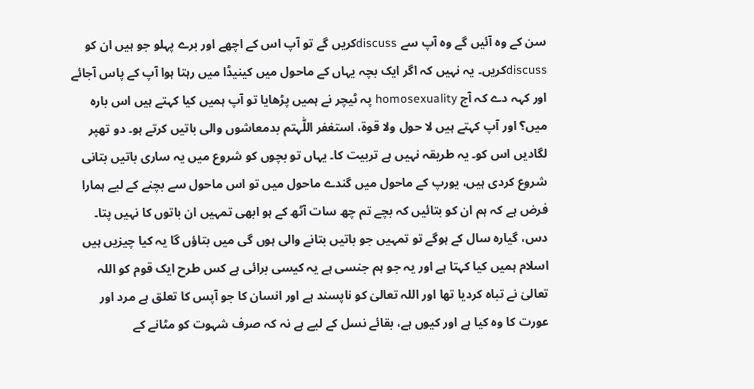سن کے وہ آئیں گے وہ آپ سے discussکریں گے تو آپ اس کے اچھے اور برے پہلو جو ہیں ان کو discussکریں۔ یہ نہیں کہ اگر ایک بچہ یہاں کے ماحول میں کینیڈا میں رہتا ہوا آپ کے پاس آجائے اور کہہ دے کہ آج homosexuality پہ ٹیچر نے ہمیں پڑھایا تو آپ ہمیں کیا کہتے ہیں اس بارہ میں؟ اور آپ کہتے ہیں لا حول ولا قوۃ، استغفر اللّٰہتم بدمعاشوں والی باتیں کرتے ہو۔ دو تھپر لگادیں اس کو۔ یہ طریقہ نہیں ہے تربیت کا۔ یہاں تو بچوں کو شروع میں یہ ساری باتیں بتانی شروع کردی ہیں، یورپ کے ماحول میں گندے ماحول میں تو اس ماحول سے بچنے کے لیے ہمارا فرض ہے کہ ہم ان کو بتائیں کہ بچے تم چھ سات آٹھ کے ہو ابھی تمہیں ان باتوں کا نہیں پتا۔ دس، گیارہ سال کے ہوگے تو تمہیں جو باتیں بتانے والی ہوں گی میں بتاؤں گا یہ کیا چیزیں ہیں اسلام ہمیں کیا کہتا ہے اور یہ جو ہم جنسی ہے یہ کیسی برائی ہے کس طرح ایک قوم کو اللہ تعالیٰ نے تباہ کردیا تھا اور اللہ تعالیٰ کو ناپسند ہے اور انسان کا جو آپس کا تعلق ہے مرد اور عورت کا وہ کیا ہے اور کیوں ہے، بقائے نسل کے لیے ہے نہ کہ صرف شہوت کو مٹانے کے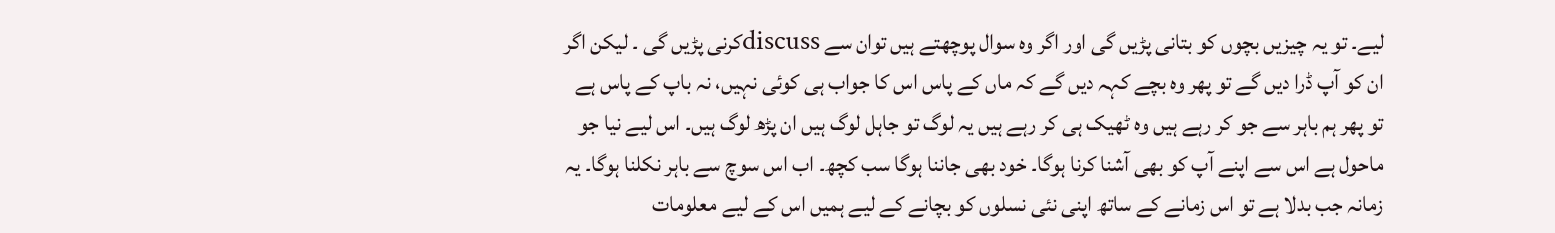لیے۔ تو یہ چیزیں بچوں کو بتانی پڑیں گی اور اگر وہ سوال پوچھتے ہیں توان سے discussکرنی پڑیں گی ۔ لیکن اگر ان کو آپ ڈرا دیں گے تو پھر وہ بچے کہہ دیں گے کہ ماں کے پاس اس کا جواب ہی کوئی نہیں، نہ باپ کے پاس ہے تو پھر ہم باہر سے جو کر رہے ہیں وہ ٹھیک ہی کر رہے ہیں یہ لوگ تو جاہل لوگ ہیں ان پڑھ لوگ ہیں۔ اس لیے نیا جو ماحول ہے اس سے اپنے آپ کو بھی آشنا کرنا ہوگا۔ خود بھی جاننا ہوگا سب کچھ۔ اب اس سوچ سے باہر نکلنا ہوگا۔ یہ زمانہ جب بدلا ہے تو اس زمانے کے ساتھ اپنی نئی نسلوں کو بچانے کے لیے ہمیں اس کے لیے معلومات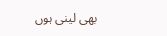بھی لینی ہوں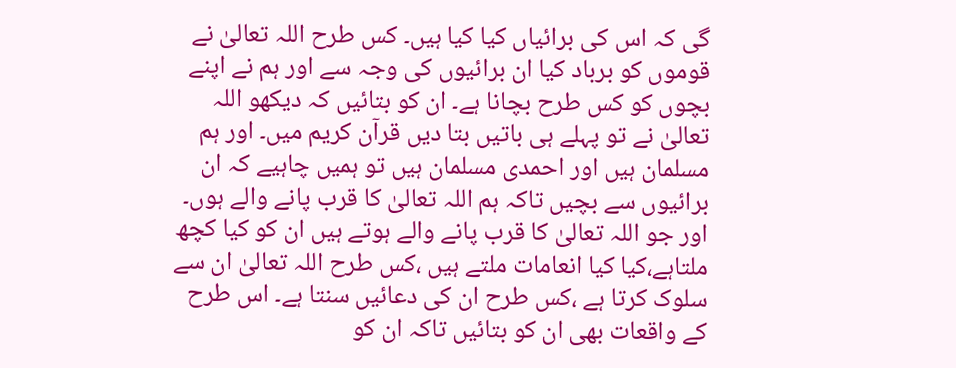گی کہ اس کی برائیاں کیا کیا ہیں۔ کس طرح اللہ تعالیٰ نے قوموں کو برباد کیا ان برائیوں کی وجہ سے اور ہم نے اپنے بچوں کو کس طرح بچانا ہے۔ ان کو بتائیں کہ دیکھو اللہ تعالیٰ نے تو پہلے ہی باتیں بتا دیں قرآن کریم میں۔ اور ہم مسلمان ہیں اور احمدی مسلمان ہیں تو ہمیں چاہیے کہ ان برائیوں سے بچیں تاکہ ہم اللہ تعالیٰ کا قرب پانے والے ہوں۔ اور جو اللہ تعالیٰ کا قرب پانے والے ہوتے ہیں ان کو کیا کچھ ملتاہے،کیا کیا انعامات ملتے ہیں ،کس طرح اللہ تعالیٰ ان سے سلوک کرتا ہے ،کس طرح ان کی دعائیں سنتا ہے۔ اس طرح کے واقعات بھی ان کو بتائیں تاکہ ان کو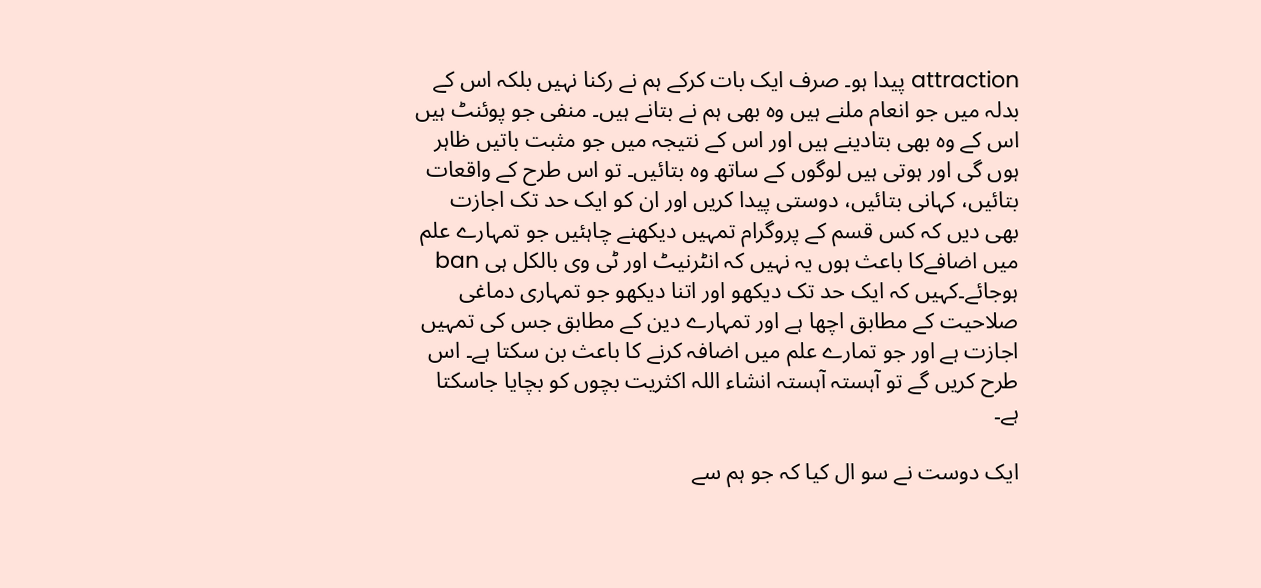attraction پیدا ہو۔ صرف ایک بات کرکے ہم نے رکنا نہیں بلکہ اس کے بدلہ میں جو انعام ملنے ہیں وہ بھی ہم نے بتانے ہیں۔ منفی جو پوئنٹ ہیں اس کے وہ بھی بتادینے ہیں اور اس کے نتیجہ میں جو مثبت باتیں ظاہر ہوں گی اور ہوتی ہیں لوگوں کے ساتھ وہ بتائیں۔ تو اس طرح کے واقعات بتائیں، کہانی بتائیں، دوستی پیدا کریں اور ان کو ایک حد تک اجازت بھی دیں کہ کس قسم کے پروگرام تمہیں دیکھنے چاہئیں جو تمہارے علم میں اضافےکا باعث ہوں یہ نہیں کہ انٹرنیٹ اور ٹی وی بالکل ہی ban ہوجائے۔کہیں کہ ایک حد تک دیکھو اور اتنا دیکھو جو تمہاری دماغی صلاحیت کے مطابق اچھا ہے اور تمہارے دین کے مطابق جس کی تمہیں اجازت ہے اور جو تمارے علم میں اضافہ کرنے کا باعث بن سکتا ہے۔ اس طرح کریں گے تو آہستہ آہستہ انشاء اللہ اکثریت بچوں کو بچایا جاسکتا ہے۔

ایک دوست نے سو ال کیا کہ جو ہم سے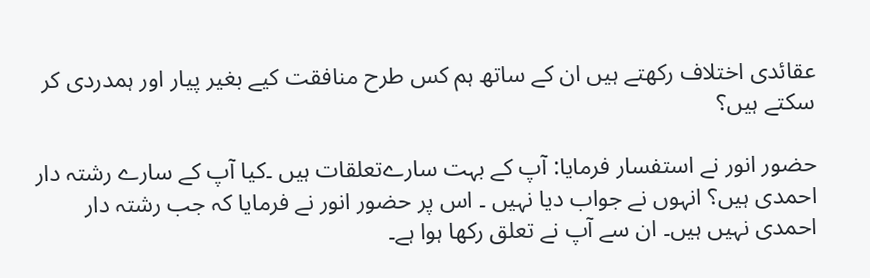عقائدی اختلاف رکھتے ہیں ان کے ساتھ ہم کس طرح منافقت کیے بغیر پیار اور ہمدردی کر سکتے ہیں؟

حضور انور نے استفسار فرمایا: آپ کے بہت سارےتعلقات ہیں ۔کیا آپ کے سارے رشتہ دار احمدی ہیں؟ انہوں نے جواب دیا نہیں ۔ اس پر حضور انور نے فرمایا کہ جب رشتہ دار احمدی نہیں ہیں۔ ان سے آپ نے تعلق رکھا ہوا ہے۔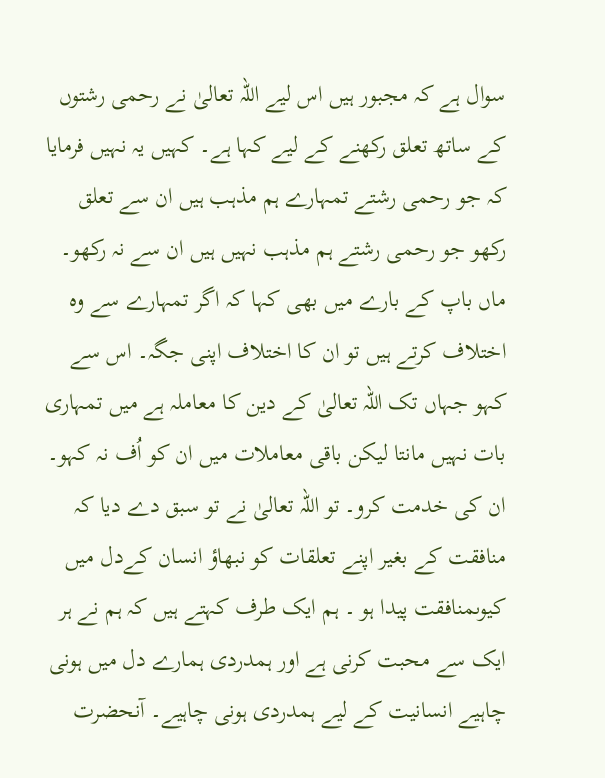سوال ہے کہ مجبور ہیں اس لیے اللہ تعالیٰ نے رحمی رشتوں کے ساتھ تعلق رکھنے کے لیے کہا ہے۔ کہیں یہ نہیں فرمایا کہ جو رحمی رشتے تمہارے ہم مذہب ہیں ان سے تعلق رکھو جو رحمی رشتے ہم مذہب نہیں ہیں ان سے نہ رکھو۔ ماں باپ کے بارے میں بھی کہا کہ اگر تمہارے سے وہ اختلاف کرتے ہیں تو ان کا اختلاف اپنی جگہ۔ اس سے کہو جہاں تک اللہ تعالیٰ کے دین کا معاملہ ہے میں تمہاری بات نہیں مانتا لیکن باقی معاملات میں ان کو اُف نہ کہو۔ ان کی خدمت کرو۔ تو اللہ تعالیٰ نے تو سبق دے دیا کہ منافقت کے بغیر اپنے تعلقات کو نبھاؤ انسان کےدل میں کیوںمنافقت پیدا ہو ۔ ہم ایک طرف کہتے ہیں کہ ہم نے ہر ایک سے محبت کرنی ہے اور ہمدردی ہمارے دل میں ہونی چاہیے انسانیت کے لیے ہمدردی ہونی چاہیے۔ آنحضرت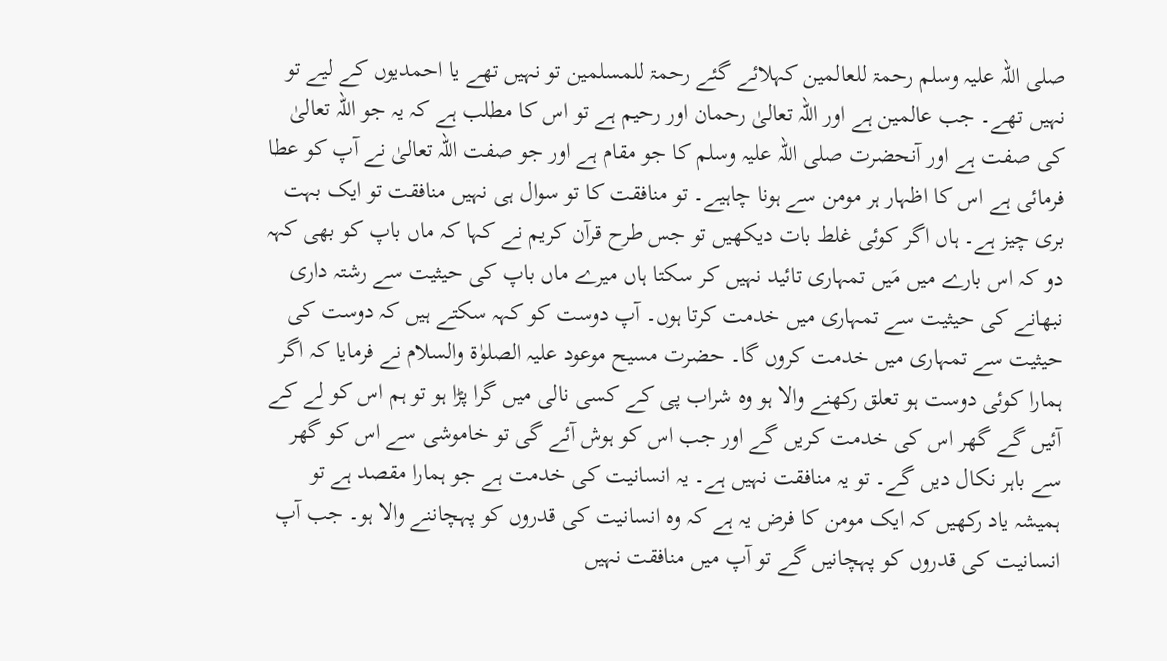صلی اللہ علیہ وسلم رحمۃ للعالمین کہلائے گئے رحمۃ للمسلمین تو نہیں تھے یا احمدیوں کے لیے تو نہیں تھے۔ جب عالمین ہے اور اللہ تعالیٰ رحمان اور رحیم ہے تو اس کا مطلب ہے کہ یہ جو اللہ تعالیٰ کی صفت ہے اور آنحضرت صلی اللہ علیہ وسلم کا جو مقام ہے اور جو صفت اللہ تعالیٰ نے آپ کو عطا فرمائی ہے اس کا اظہار ہر مومن سے ہونا چاہیے۔ تو منافقت کا تو سوال ہی نہیں منافقت تو ایک بہت بری چیز ہے۔ ہاں اگر کوئی غلط بات دیکھیں تو جس طرح قرآن کریم نے کہا کہ ماں باپ کو بھی کہہ دو کہ اس بارے میں مَیں تمہاری تائید نہیں کر سکتا ہاں میرے ماں باپ کی حیثیت سے رشتہ داری نبھانے کی حیثیت سے تمہاری میں خدمت کرتا ہوں۔ آپ دوست کو کہہ سکتے ہیں کہ دوست کی حیثیت سے تمہاری میں خدمت کروں گا۔ حضرت مسیح موعود علیہ الصلوٰۃ والسلام نے فرمایا کہ اگر ہمارا کوئی دوست ہو تعلق رکھنے والا ہو وہ شراب پی کے کسی نالی میں گرا پڑا ہو تو ہم اس کو لے کے آئیں گے گھر اس کی خدمت کریں گے اور جب اس کو ہوش آئے گی تو خاموشی سے اس کو گھر سے باہر نکال دیں گے۔ تو یہ منافقت نہیں ہے۔ یہ انسانیت کی خدمت ہے جو ہمارا مقصد ہے تو ہمیشہ یاد رکھیں کہ ایک مومن کا فرض یہ ہے کہ وہ انسانیت کی قدروں کو پہچاننے والا ہو۔ جب آپ انسانیت کی قدروں کو پہچانیں گے تو آپ میں منافقت نہیں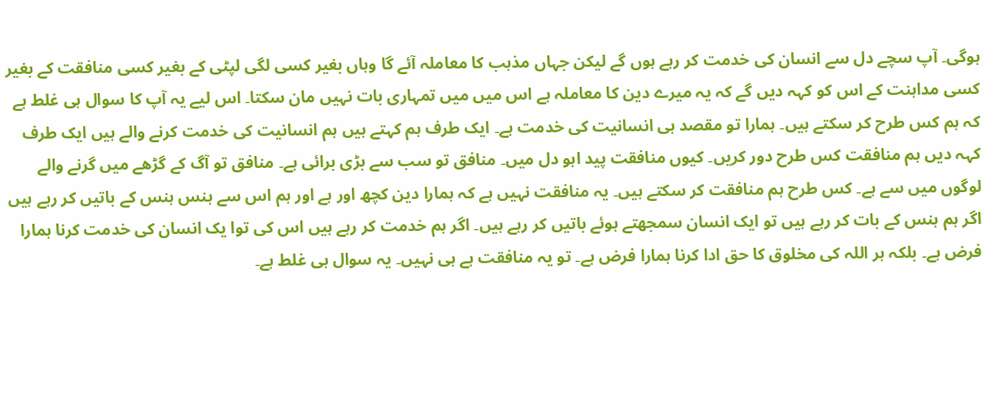ہوگی۔ آپ سچے دل سے انسان کی خدمت کر رہے ہوں گے لیکن جہاں مذہب کا معاملہ آئے گا وہاں بغیر کسی لگی لپٹی کے بغیر کسی منافقت کے بغیر کسی مداہنت کے اس کو کہہ دیں گے کہ یہ میرے دین کا معاملہ ہے اس میں میں تمہاری بات نہیں مان سکتا۔ اس لیے یہ آپ کا سوال ہی غلط ہے کہ ہم کس طرح کر سکتے ہیں۔ ہمارا تو مقصد ہی انسانیت کی خدمت ہے۔ ایک طرف ہم کہتے ہیں ہم انسانیت کی خدمت کرنے والے ہیں ایک طرف کہہ دیں ہم منافقت کس طرح دور کریں۔ کیوں منافقت پید اہو دل میں۔ منافق تو سب سے بڑی برائی ہے۔ منافق تو آگ کے گڑھے میں گرنے والے لوگوں میں سے ہے۔ کس طرح ہم منافقت کر سکتے ہیں۔ یہ منافقت نہیں ہے کہ ہمارا دین کچھ اور ہے اور ہم اس سے ہنس ہنس کے باتیں کر رہے ہیں اگر ہم ہنس کے بات کر رہے ہیں تو ایک انسان سمجھتے ہوئے باتیں کر رہے ہیں۔ اگر ہم خدمت کر رہے ہیں اس کی توا یک انسان کی خدمت کرنا ہمارا فرض ہے۔ بلکہ ہر اللہ کی مخلوق کا حق ادا کرنا ہمارا فرض ہے۔ تو یہ منافقت ہے ہی نہیں۔ یہ سوال ہی غلط ہے۔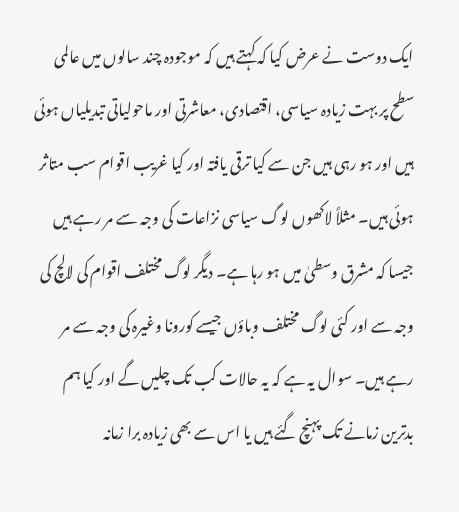ایک دوست نے عرض کیا کہ کہتے ہیں کہ موجودہ چند سالوں میں عالمی سطح پر بہت زیادہ سیاسی، اقتصادی، معاشرتی اور ماحولیاتی تبدیلیاں ہوئی ہیں اور ہو رہی ہیں جن سے کیا ترقی یافتہ اور کیا غریب اقوام سب متاثر ہوئی ہیں۔ مثلاً لاکھوں لوگ سیاسی نزاعات کی وجہ سے مر رہے ہیں جیسا کہ مشرق وسطیٰ میں ہو رہا ہے۔ دیگر لوگ مختلف اقوام کی لالچ کی وجہ سے اور کئی لوگ مختلف وباؤں جیسے کورونا وغیرہ کی وجہ سے مر رہے ہیں۔ سوال یہ ہے کہ یہ حالات کب تک چلیں گے اور کیا ہم بدترین زمانے تک پہنچ گئے ہیں یا اس سے بھی زیادہ برا زمانہ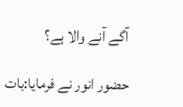آگے آنے والا ہے؟

حضور انور نے فرمایا:بات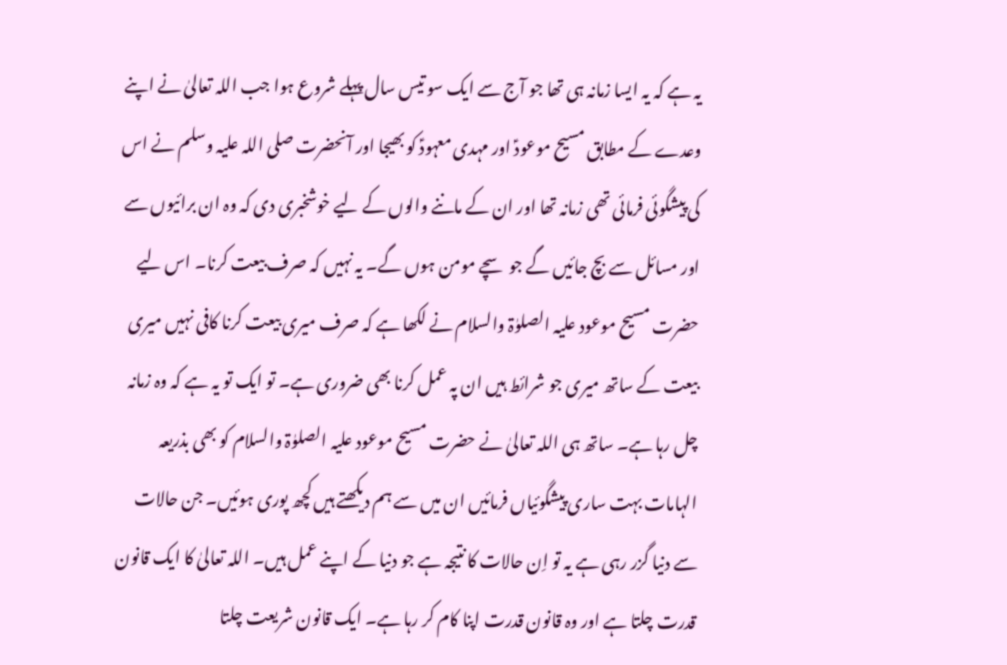یہ ہے کہ یہ ایسا زمانہ ہی تھا جو آج سے ایک سو تیس سال پہلے شروع ہوا جب اللہ تعالیٰ نے اپنے وعدے کے مطابق مسیح موعودؑ اور مہدی معہودؑ کو بھیجا اور آنحضرت صلی اللہ علیہ وسلم نے اس کی پیشگوئی فرمائی تھی زمانہ تھا اور ان کے ماننے والوں کے لیے خوشخبری دی کہ وہ ان برائیوں سے اور مسائل سے بچ جائیں گے جو سچے مومن ہوں گے۔ یہ نہیں کہ صرف بیعت کرنا۔ اس لیے حضرت مسیح موعود علیہ الصلوٰۃ والسلام نے لکھا ہے کہ صرف میری بیعت کرنا کافی نہیں میری بیعت کے ساتھ میری جو شرائط ہیں ان پہ عمل کرنا بھی ضروری ہے۔ تو ایک تو یہ ہے کہ وہ زمانہ چل رہا ہے۔ ساتھ ہی اللہ تعالیٰ نے حضرت مسیح موعود علیہ الصلوٰۃ والسلام کو بھی بذریعہ الہامات بہت ساری پیشگوئیاں فرمائیں ان میں سے ہم دیکھتے ہیں کچھ پوری ہوئیں۔ جن حالات سے دنیا گزر رہی ہے یہ تو اِن حالات کا نتیجہ ہے جو دنیا کے اپنے عمل ہیں۔ اللہ تعالیٰ کا ایک قانون قدرت چلتا ہے اور وہ قانون قدرت اپنا کام کر رہا ہے۔ ایک قانون شریعت چلتا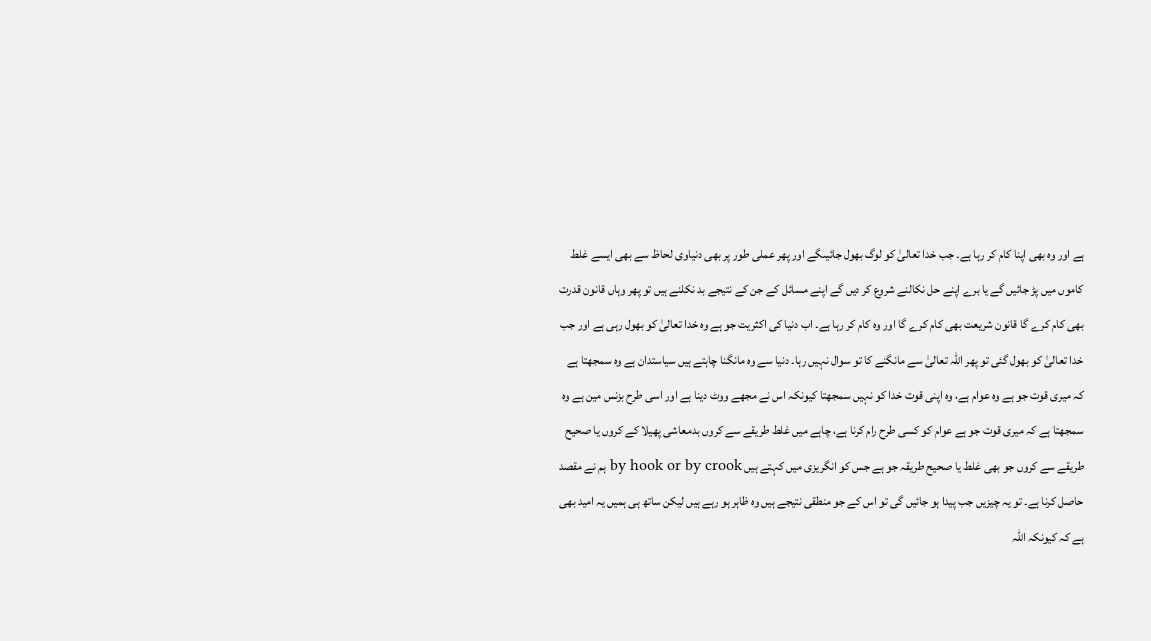ہے اور وہ بھی اپنا کام کر رہا ہے۔ جب خدا تعالیٰ کو لوگ بھول جائیںگے اور پھر عملی طور پر بھی دنیاوی لحاظ سے بھی ایسے غلط کاموں میں پڑ جائیں گے یا برے اپنے حل نکالنے شروع کر دیں گے اپنے مسائل کے جن کے نتیجے بد نکلنے ہیں تو پھر وہاں قانون قدرت بھی کام کرے گا قانون شریعت بھی کام کرے گا اور وہ کام کر رہا ہے۔ اب دنیا کی اکثریت جو ہے وہ خدا تعالیٰ کو بھول رہی ہے اور جب خدا تعالیٰ کو بھول گئی تو پھر اللہ تعالیٰ سے مانگنے کا تو سوال نہیں رہا۔ دنیا سے وہ مانگنا چاہتے ہیں سیاستدان ہے وہ سمجھتا ہے کہ میری قوت جو ہے وہ عوام ہے، وہ اپنی قوت خدا کو نہیں سمجھتا کیونکہ اس نے مجھے ووٹ دینا ہے اور اسی طرح بزنس مین ہے وہ سمجھتا ہے کہ میری قوت جو ہے عوام کو کسی طرح رام کرنا ہے، چاہے میں غلط طریقے سے کروں بدمعاشی پھیلا کے کروں یا صحیح طریقے سے کروں جو بھی غلط یا صحیح طریقہ جو ہے جس کو انگریزی میں کہتے ہیں by hook or by crook ہم نے مقصد حاصل کرنا ہے۔ تو یہ چیزیں جب پیدا ہو جائیں گی تو اس کے جو منطقی نتیجے ہیں وہ ظاہر ہو رہے ہیں لیکن ساتھ ہی ہمیں یہ امید بھی ہے کہ کیونکہ اللہ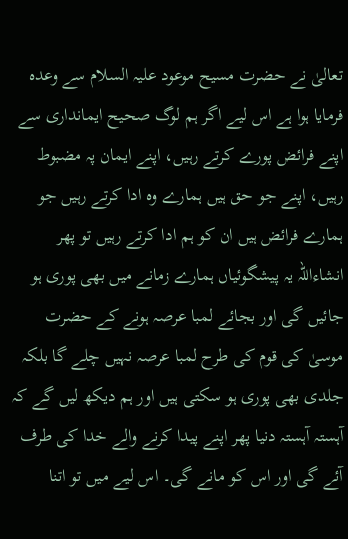تعالیٰ نے حضرت مسیح موعود علیہ السلام سے وعدہ فرمایا ہوا ہے اس لیے اگر ہم لوگ صحیح ایمانداری سے اپنے فرائض پورے کرتے رہیں، اپنے ایمان پہ مضبوط رہیں، اپنے جو حق ہیں ہمارے وہ ادا کرتے رہیں جو ہمارے فرائض ہیں ان کو ہم ادا کرتے رہیں تو پھر انشاءاللہ یہ پیشگوئیاں ہمارے زمانے میں بھی پوری ہو جائیں گی اور بجائے لمبا عرصہ ہونے کے حضرت موسیٰ کی قوم کی طرح لمبا عرصہ نہیں چلے گا بلکہ جلدی بھی پوری ہو سکتی ہیں اور ہم دیکھ لیں گے کہ آہستہ آہستہ دنیا پھر اپنے پیدا کرنے والے خدا کی طرف آئے گی اور اس کو مانے گی۔ اس لیے میں تو اتنا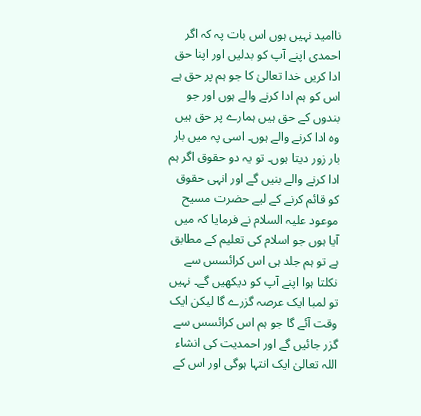ناامید نہیں ہوں اس بات پہ کہ اگر احمدی اپنے آپ کو بدلیں اور اپنا حق ادا کریں خدا تعالیٰ کا جو ہم پر حق ہے اس کو ہم ادا کرنے والے ہوں اور جو بندوں کے حق ہیں ہمارے پر حق ہیں وہ ادا کرنے والے ہوں۔ اسی پہ میں بار بار زور دیتا ہوں۔ تو یہ دو حقوق اگر ہم ادا کرنے والے بنیں گے اور انہی حقوق کو قائم کرنے کے لیے حضرت مسیح موعود علیہ السلام نے فرمایا کہ میں آیا ہوں جو اسلام کی تعلیم کے مطابق ہے تو ہم جلد ہی اس کرائسس سے نکلتا ہوا اپنے آپ کو دیکھیں گے۔ نہیں تو لمبا ایک عرصہ گزرے گا لیکن ایک وقت آئے گا جو ہم اس کرائسس سے گزر جائیں گے اور احمدیت کی انشاء اللہ تعالیٰ ایک انتہا ہوگی اور اس کے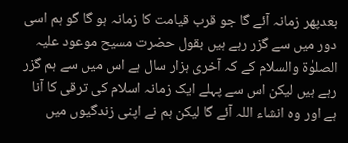بعدپھر زمانہ آئے گا جو قرب قیامت کا زمانہ ہو گا گو ہم اسی دور میں سے گزر رہے ہیں بقول حضرت مسیح موعود علیہ الصلوٰۃ والسلام کے کہ آخری ہزار سال ہے اس میں سے ہم گزر رہے ہیں لیکن اس سے پہلے ایک زمانہ اسلام کی ترقی کا آنا ہے اور وہ انشاء اللہ آئے گا لیکن ہم نے اپنی زندگیوں میں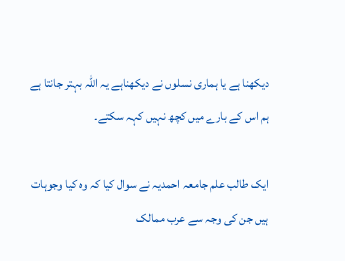دیکھنا ہے یا ہماری نسلوں نے دیکھناہے یہ اللہ بہتر جانتا ہے ہم اس کے بارے میں کچھ نہیں کہہ سکتے۔

ایک طالب علم جامعہ احمدیہ نے سوال کیا کہ وہ کیا وجوہات ہیں جن کی وجہ سے عرب ممالک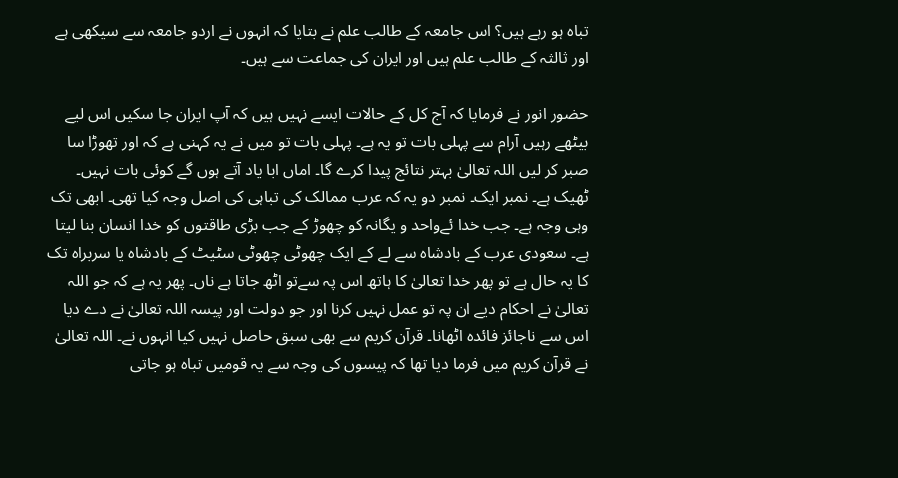تباہ ہو رہے ہیں؟ اس جامعہ کے طالب علم نے بتایا کہ انہوں نے اردو جامعہ سے سیکھی ہے اور ثالثہ کے طالب علم ہیں اور ایران کی جماعت سے ہیں۔

حضور انور نے فرمایا کہ آج کل کے حالات ایسے نہیں ہیں کہ آپ ایران جا سکیں اس لیے بیٹھے رہیں آرام سے پہلی بات تو یہ ہے۔ پہلی بات تو میں نے یہ کہنی ہے کہ اور تھوڑا سا صبر کر لیں اللہ تعالیٰ بہتر نتائج پیدا کرے گا۔ اماں ابا یاد آتے ہوں گے کوئی بات نہیں۔ ٹھیک ہے۔ نمبر ایک۔ نمبر دو یہ کہ عرب ممالک کی تباہی کی اصل وجہ کیا تھی۔ ابھی تک وہی وجہ ہے۔ جب خدا ئےواحد و یگانہ کو چھوڑ کے جب بڑی طاقتوں کو خدا انسان بنا لیتا ہے۔ سعودی عرب کے بادشاہ سے لے کے ایک چھوٹی چھوٹی سٹیٹ کے بادشاہ یا سربراہ تک کا یہ حال ہے تو پھر خدا تعالیٰ کا ہاتھ اس پہ سےتو اٹھ جاتا ہے ناں۔ پھر یہ ہے کہ جو اللہ تعالیٰ نے احکام دیے ان پہ تو عمل نہیں کرنا اور جو دولت اور پیسہ اللہ تعالیٰ نے دے دیا اس سے ناجائز فائدہ اٹھانا۔ قرآن کریم سے بھی سبق حاصل نہیں کیا انہوں نے۔ اللہ تعالیٰ نے قرآن کریم میں فرما دیا تھا کہ پیسوں کی وجہ سے یہ قومیں تباہ ہو جاتی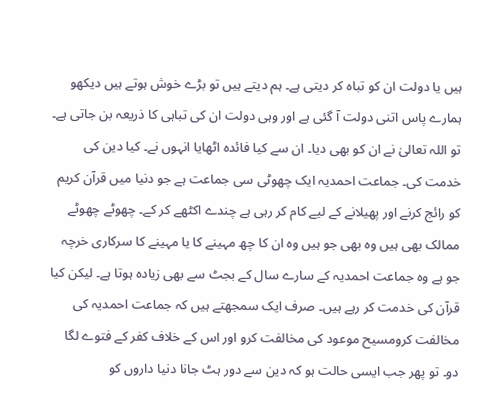ہیں یا دولت ان کو تباہ کر دیتی ہے۔ ہم دیتے ہیں تو بڑے خوش ہوتے ہیں دیکھو ہمارے پاس اتنی دولت آ گئی ہے اور وہی دولت ان کی تباہی کا ذریعہ بن جاتی ہے۔ تو اللہ تعالیٰ نے ان کو بھی دیا۔ ان سے کیا فائدہ اٹھایا انہوں نے۔ کیا دین کی خدمت کی۔ جماعت احمدیہ ایک چھوٹی سی جماعت ہے جو دنیا میں قرآن کریم کو رائج کرنے اور پھیلانے کے لیے کام کر رہی ہے چندے اکٹھے کر کے۔ چھوٹے چھوٹے ممالک بھی ہیں وہ بھی جو ہیں وہ ان کا چھ مہینے کا یا مہینے کا سرکاری خرچہ جو ہے وہ جماعت احمدیہ کے سارے سال کے بجٹ سے بھی زیادہ ہوتا ہے۔ لیکن کیا قرآن کی خدمت کر رہے ہیں۔ صرف ایک سمجھتے ہیں کہ جماعت احمدیہ کی مخالفت کرومسیح موعود کی مخالفت کرو اور اس کے خلاف کفر کے فتوے لگا دو۔ تو پھر جب ایسی حالت ہو کہ دین سے دور ہٹ جانا دنیا داروں کو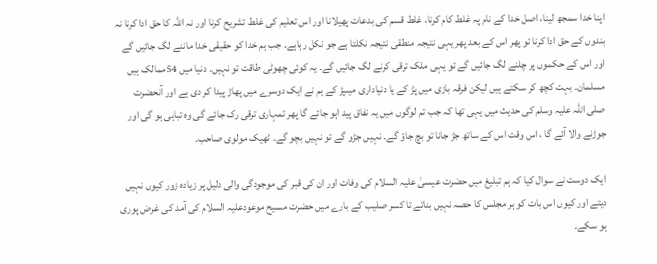اپنا خدا سمجھ لینا، اصل خدا کے نام پہ غلط کام کرنا، غلط قسم کی بدعات پھیلانا اور اس تعلیم کی غلط تشریح کرنا اور نہ اللہ کا حق ادا کرنا نہ بندوں کے حق ادا کرنا تو پھر اس کے بعد پھر یہی نتیجہ منطقی نتیجہ نکلتا ہے جو نکل رہاہے۔ جب ہم خدا کو حقیقی خدا ماننے لگ جائیں گے اور اس کے حکموں پر چلنے لگ جائیں گے تو یہی ملک ترقی کرنے لگ جائیں گے۔ یہ کوئی چھوٹی طاقت تو نہیں۔ دنیا میں 54ممالک ہیں مسلمان۔ بہت کچھ کر سکتے ہیں لیکن فرقہ بازی میں پڑ کے یا دنیاداری میںپڑ کے ہم نے ایک دوسرے میں پھاڑ پیدا کر دی ہے اور آنحضرت صلی اللہ علیہ وسلم کی حدیث میں یہی تھا کہ جب تم لوگوں میں یہ نفاق پید اہو جائے گا پھر تمہاری ترقی رک جائے گی وہ تباہی ہو گی اور جوڑنے والا آئے گا ، اس وقت اس کے ساتھ جڑ جانا تو بچ جاؤ گے۔ نہیں جڑو گے تو نہیں بچو گے۔ ٹھیک مولوی صاحب۔

ایک دوست نے سوال کیا کہ ہم تبلیغ میں حضرت عیسیٰ علیہ السلام کی وفات اور ان کی قبر کی موجودگی والی دلیل پر زیادہ زور کیوں نہیں دیتے اور کیوں اس بات کو ہر مجلس کا حصہ نہیں بناتے تا کسر صلیب کے بارے میں حضرت مسیح موعودعلیہ السلام کی آمد کی غرض پوری ہو سکے۔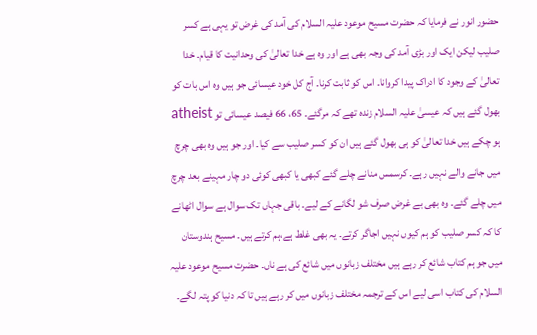حضور انور نے فرمایا کہ حضرت مسیح موعود علیہ السلام کی آمد کی غرض تو یہی ہے کسر صلیب لیکن ایک اور بڑی آمد کی وجہ بھی ہے اور وہ ہے خدا تعالیٰ کی وحدانیت کا قیام۔ خدا تعالیٰ کے وجود کا ادراک پیدا کروانا۔ اس کو ثابت کرنا۔ آج کل خود عیسائی جو ہیں وہ اس بات کو بھول گئے ہیں کہ عیسیٰ علیہ السلام زندہ تھے کہ مرگئے۔ 65، 66 فیصد عیسائی تو atheist ہو چکے ہیں خدا تعالیٰ کو ہی بھول گئے ہیں ان کو کسر صلیب سے کیا۔ اور جو ہیں وہ بھی چرچ میں جانے والے نہیں رہے۔ کرسمس منانے چلے گئے کبھی یا کبھی کوئی دو چار مہینے بعد چرچ میں چلے گئے۔ وہ بھی بے غرض صرف شو لگانے کے لیے۔ باقی جہاں تک سوال ہے سوال اٹھانے کا کہ کسر صلیب کو ہم کیوں نہیں اجاگر کرتے۔ یہ بھی غلط ہے،ہم کرتے ہیں۔ مسیح ہندوستان میں جو ہم کتاب شائع کر رہے ہیں مختلف زبانوں میں شائع کی ہے ناں۔ حضرت مسیح موعود علیہ السلام کی کتاب اسی لیے اس کے ترجمہ مختلف زبانوں میں کر رہے ہیں تا کہ دنیا کو پتہ لگے۔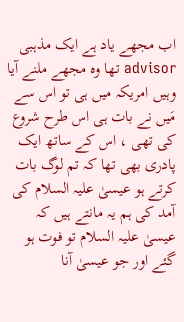اب مجھے یاد ہے ایک مذہبی advisor تھا وہ مجھے ملنے آیا وہیں امریکہ میں ہی تو اس سے مَیں نے بات ہی اس طرح شروع کی تھی ، اس کے ساتھ ایک پادری بھی تھا کہ تم لوگ بات کرتے ہو عیسیٰ علیہ السلام کی آمد کی ہم یہ مانتے ہیں کہ عیسیٰ علیہ السلام تو فوت ہو گئے اور جو عیسیٰ آنا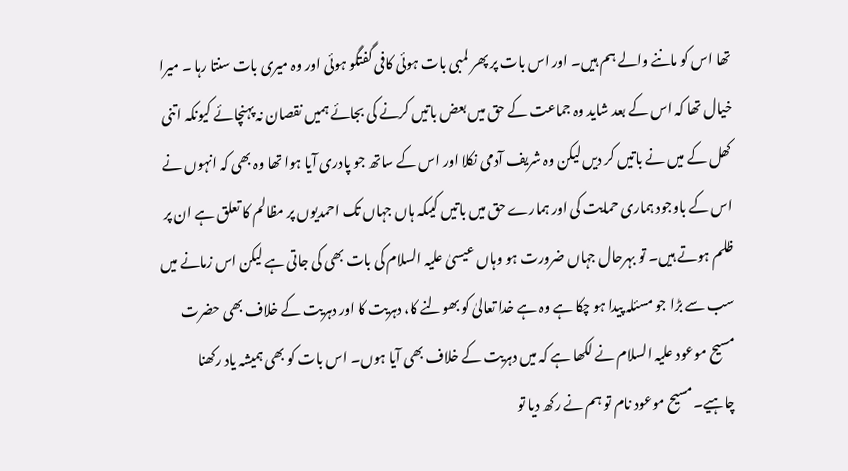تھا اس کو ماننے والے ہم ہیں۔ اور اس بات پر پھر لمبی بات ہوئی کافی گفتگو ہوئی اور وہ میری بات سنتا رہا ۔ میرا خیال تھا کہ اس کے بعد شاید وہ جماعت کے حق میں بعض باتیں کرنے کی بجائے ہمیں نقصان نہ پہنچائے کیونکہ اتنی کھل کے میں نے باتیں کر دیں لیکن وہ شریف آدمی نکلا اور اس کے ساتھ جو پادری آیا ہوا تھا وہ بھی کہ انہوں نے اس کے باوجود ہماری حمایت کی اور ہمارے حق میں باتیں کیںکہ ہاں جہاں تک احمدیوں پر مظالم کا تعلق ہے ان پر ظلم ہوتے ہیں۔ تو بہرحال جہاں ضرورت ہو وہاں عیسیٰ علیہ السلام کی بات بھی کی جاتی ہے لیکن اس زمانے میں سب سے بڑا جو مسئلہ پیدا ہو چکا ہے وہ ہے خدا تعالیٰ کو بھولنے کا، دہریت کا اور دہریت کے خلاف بھی حضرت مسیح موعود علیہ السلام نے لکھا ہے کہ میں دہریت کے خلاف بھی آیا ہوں۔ اس بات کو بھی ہمیشہ یاد رکھنا چاہیے۔مسیح موعود نام تو ہم نے رکھ دیا تو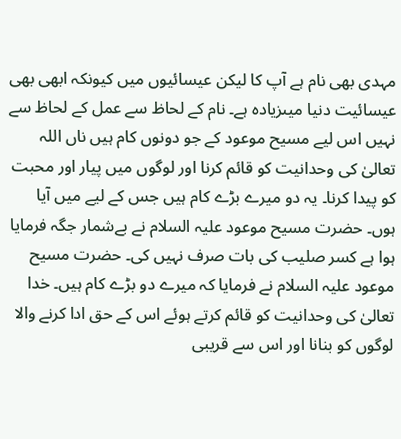مہدی بھی نام ہے آپ کا لیکن عیسائیوں میں کیونکہ ابھی بھی عیسائیت دنیا میںزیادہ ہے۔ نام کے لحاظ سے عمل کے لحاظ سے نہیں اس لیے مسیح موعود کے جو دونوں کام ہیں ناں اللہ تعالیٰ کی وحدانیت کو قائم کرنا اور لوگوں میں پیار اور محبت کو پیدا کرنا۔ یہ دو میرے بڑے کام ہیں جس کے لیے میں آیا ہوں۔ حضرت مسیح موعود علیہ السلام نے بےشمار جگہ فرمایا ہوا ہے کسر صلیب کی بات صرف نہیں کی۔ حضرت مسیح موعود علیہ السلام نے فرمایا کہ میرے دو بڑے کام ہیں۔ خدا تعالیٰ کی وحدانیت کو قائم کرتے ہوئے اس کے حق ادا کرنے والا لوگوں کو بنانا اور اس سے قریبی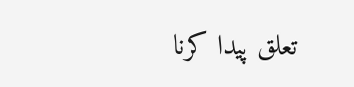تعلق پیدا کرنا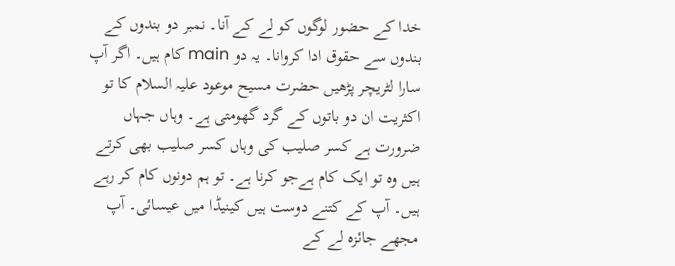خدا کے حضور لوگوں کو لے کے آنا۔ نمبر دو بندوں کے بندوں سے حقوق ادا کروانا۔ یہ دو main کام ہیں۔ اگر آپ سارا لٹریچر پڑھیں حضرت مسیح موعود علیہ السلام کا تو اکثریت ان دو باتوں کے گرد گھومتی ہے۔ وہاں جہاں ضرورت ہے کسر صلیب کی وہاں کسر صلیب بھی کرتے ہیں وہ تو ایک کام ہےجو کرنا ہے۔ تو ہم دونوں کام کر رہے ہیں۔ آپ کے کتنے دوست ہیں کینیڈا میں عیسائی۔ آپ مجھے جائزہ لے کے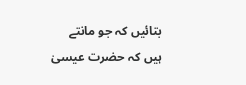بتائیں کہ جو مانتے ہیں کہ حضرت عیسیٰ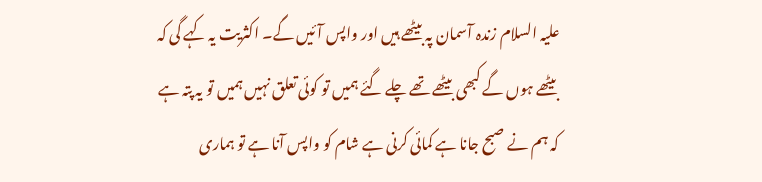علیہ السلام زندہ آسمان پہ بیٹھے ہیں اور واپس آئیں گے۔ اکثریت یہ کہے گی کہ بیٹھے ہوں گے کبھی بیٹھے تھے چلے گئے ہمیں تو کوئی تعلق نہیں ہمیں تو یہ پتہ ہے کہ ہم نے صبح جانا ہے کمائی کرنی ہے شام کو واپس آنا ہے تو ہماری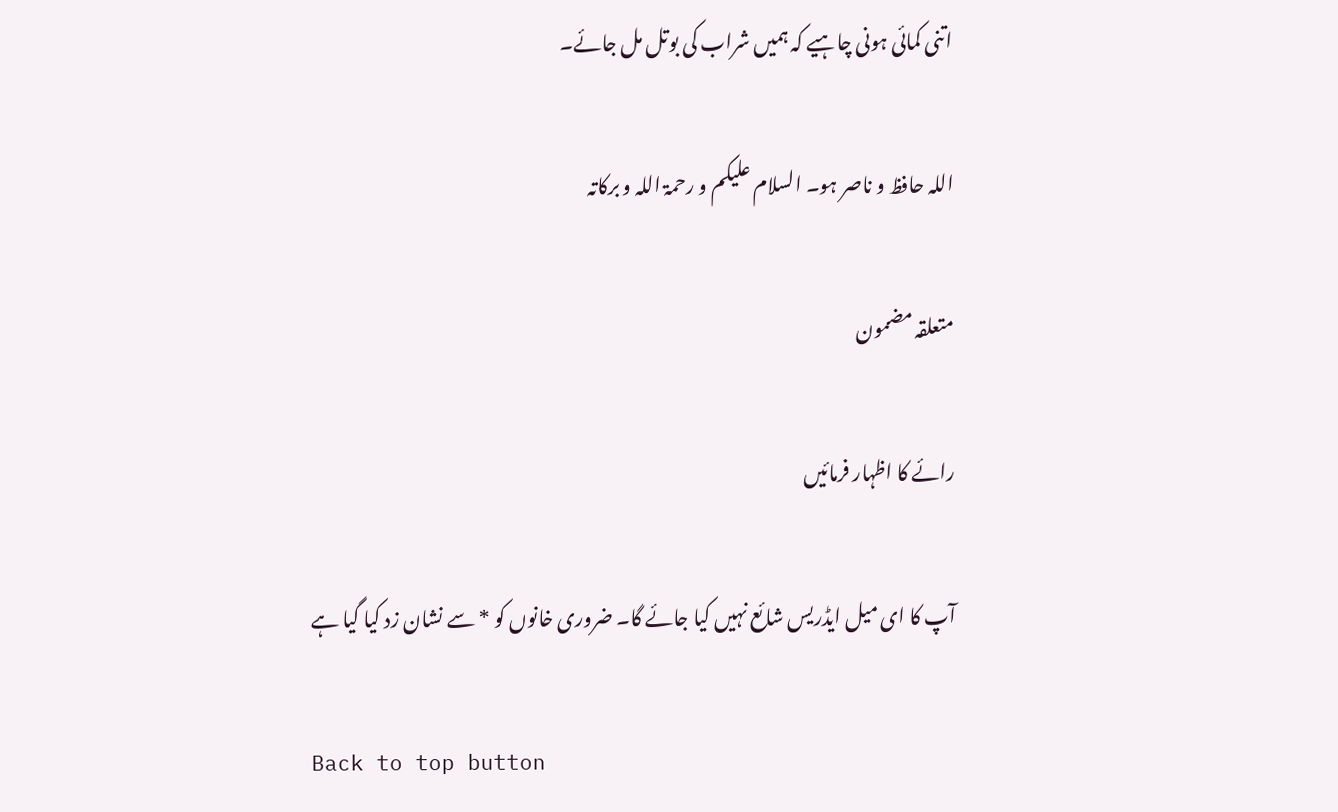اتنی کمائی ہونی چاہیے کہ ہمیں شراب کی بوتل مل جائے۔

اللہ حافظ و ناصر ہو۔ السلام علیکم و رحمۃ اللہ و برکاتہ

متعلقہ مضمون

رائے کا اظہار فرمائیں

آپ کا ای میل ایڈریس شائع نہیں کیا جائے گا۔ ضروری خانوں کو * سے نشان زد کیا گیا ہے

Back to top button